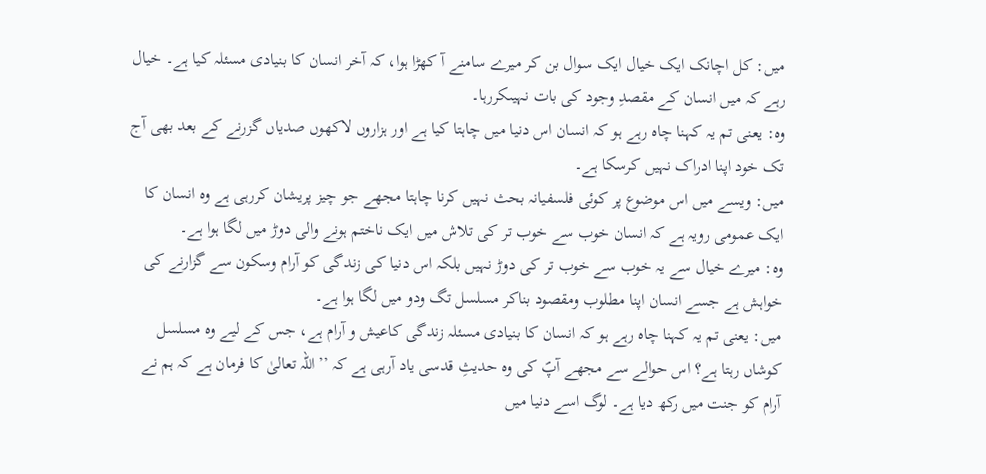میں: کل اچانک ایک خیال ایک سوال بن کر میرے سامنے آ کھڑا ہوا، کہ آخر انسان کا بنیادی مسئلہ کیا ہے۔ خیال رہے کہ میں انسان کے مقصدِ وجود کی بات نہیںکررہا۔
وہ: یعنی تم یہ کہنا چاہ رہے ہو کہ انسان اس دنیا میں چاہتا کیا ہے اور ہزاروں لاکھوں صدیاں گزرنے کے بعد بھی آج تک خود اپنا ادراک نہیں کرسکا ہے۔
میں: ویسے میں اس موضوع پر کوئی فلسفیانہ بحث نہیں کرنا چاہتا مجھے جو چیز پریشان کررہی ہے وہ انسان کا ایک عمومی رویہ ہے کہ انسان خوب سے خوب تر کی تلاش میں ایک ناختم ہونے والی دوڑ میں لگا ہوا ہے۔
وہ: میرے خیال سے یہ خوب سے خوب تر کی دوڑ نہیں بلکہ اس دنیا کی زندگی کو آرام وسکون سے گزارنے کی خواہش ہے جسے انسان اپنا مطلوب ومقصود بناکر مسلسل تگ ودو میں لگا ہوا ہے۔
میں: یعنی تم یہ کہنا چاہ رہے ہو کہ انسان کا بنیادی مسئلہ زندگی کاعیش و آرام ہے، جس کے لیے وہ مسلسل کوشاں رہتا ہے؟ اس حوالے سے مجھے آپؐ کی وہ حدیثِ قدسی یاد آرہی ہے کہ ’’اللہ تعالیٰ کا فرمان ہے کہ ہم نے آرام کو جنت میں رکھ دیا ہے۔ لوگ اسے دنیا میں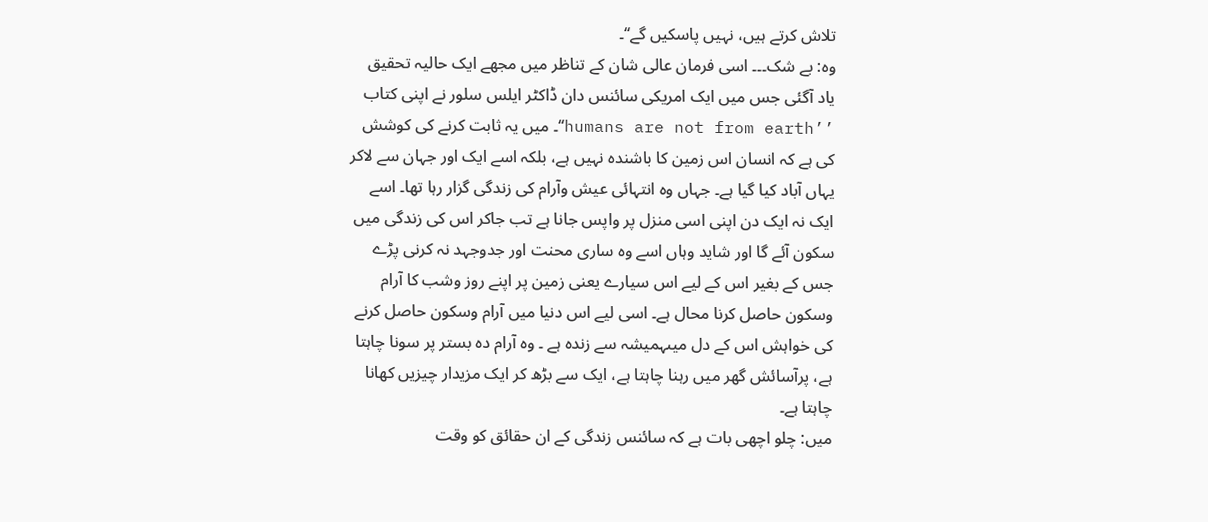تلاش کرتے ہیں، نہیں پاسکیں گے‘‘۔
وہ: بے شک۔۔۔ اسی فرمان عالی شان کے تناظر میں مجھے ایک حالیہ تحقیق یاد آگئی جس میں ایک امریکی سائنس دان ڈاکٹر ایلس سلور نے اپنی کتاب ’’humans are not from earth‘‘۔ میں یہ ثابت کرنے کی کوشش کی ہے کہ انسان اس زمین کا باشندہ نہیں ہے، بلکہ اسے ایک اور جہان سے لاکر یہاں آباد کیا گیا ہے۔ جہاں وہ انتہائی عیش وآرام کی زندگی گزار رہا تھا۔ اسے ایک نہ ایک دن اپنی اسی منزل پر واپس جانا ہے تب جاکر اس کی زندگی میں سکون آئے گا اور شاید وہاں اسے وہ ساری محنت اور جدوجہد نہ کرنی پڑے جس کے بغیر اس کے لیے اس سیارے یعنی زمین پر اپنے روز وشب کا آرام وسکون حاصل کرنا محال ہے۔ اسی لیے اس دنیا میں آرام وسکون حاصل کرنے کی خواہش اس کے دل میںہمیشہ سے زندہ ہے ۔ وہ آرام دہ بستر پر سونا چاہتا ہے، پرآسائش گھر میں رہنا چاہتا ہے، ایک سے بڑھ کر ایک مزیدار چیزیں کھانا چاہتا ہے۔
میں: چلو اچھی بات ہے کہ سائنس زندگی کے ان حقائق کو وقت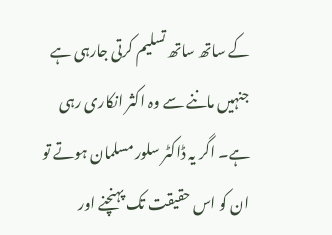کے ساتھ ساتھ تسلیم کرتی جارہی ہے جنہیں ماننے سے وہ اکثر انکاری رہی ہے۔ اگر یہ ڈاکٹر سلور مسلمان ہوتے تو ان کو اس حقیقت تک پہنچنے اور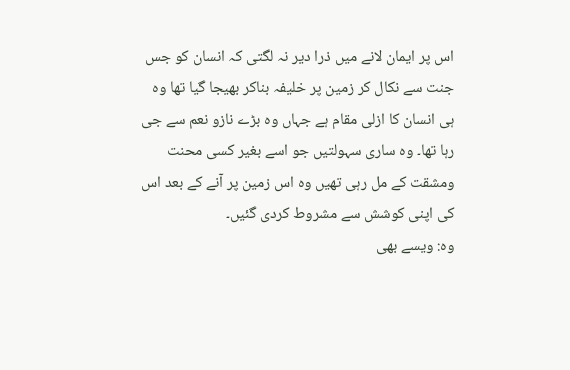اس پر ایمان لانے میں ذرا دیر نہ لگتی کہ انسان کو جس جنت سے نکال کر زمین پر خلیفہ بناکر بھیجا گیا تھا وہ ہی انسان کا ازلی مقام ہے جہاں وہ بڑے نازو نعم سے جی رہا تھا۔ وہ ساری سہولتیں جو اسے بغیر کسی محنت ومشقت کے مل رہی تھیں وہ اس زمین پر آنے کے بعد اس کی اپنی کوشش سے مشروط کردی گئیں۔
وہ: ویسے بھی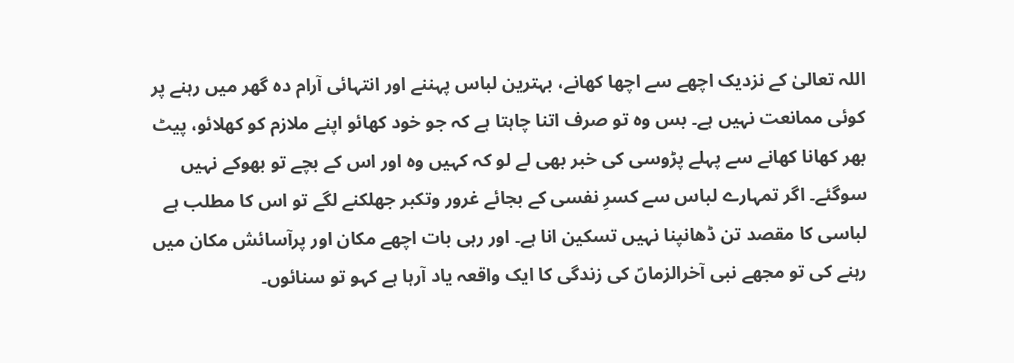اللہ تعالیٰ کے نزدیک اچھے سے اچھا کھانے، بہترین لباس پہننے اور انتہائی آرام دہ گھر میں رہنے پر کوئی ممانعت نہیں ہے۔ بس وہ تو صرف اتنا چاہتا ہے کہ جو خود کھائو اپنے ملازم کو کھلائو، پیٹ بھر کھانا کھانے سے پہلے پڑوسی کی خبر بھی لے لو کہ کہیں وہ اور اس کے بچے تو بھوکے نہیں سوگئے۔ اگر تمہارے لباس سے کسرِ نفسی کے بجائے غرور وتکبر جھلکنے لگے تو اس کا مطلب ہے لباسی کا مقصد تن ڈھانپنا نہیں تسکین انا ہے۔ اور رہی بات اچھے مکان اور پرآسائش مکان میں رہنے کی تو مجھے نبی آخرالزماںؐ کی زندگی کا ایک واقعہ یاد آرہا ہے کہو تو سنائوں۔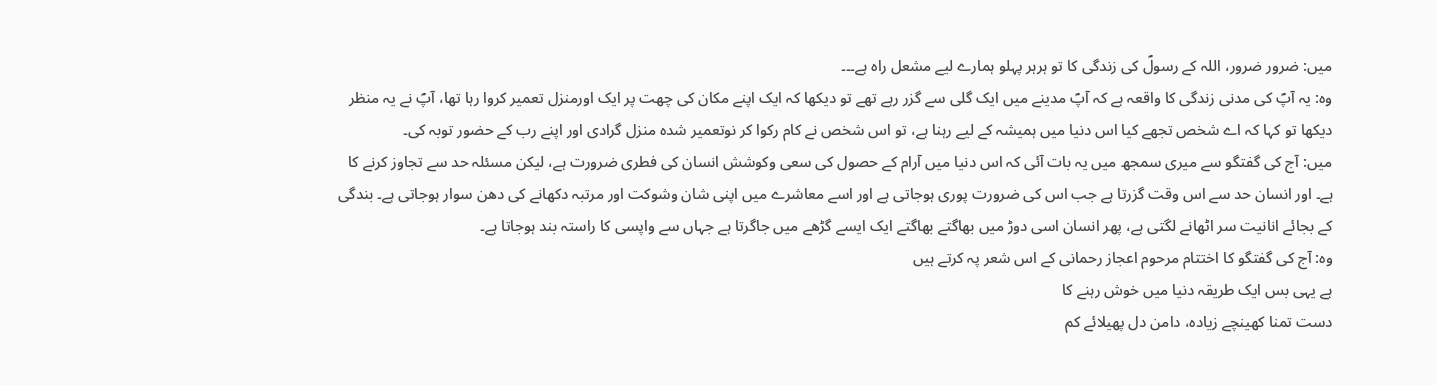میں: ضرور ضرور، اللہ کے رسولؐ کی زندگی کا تو ہرہر پہلو ہمارے لیے مشعل راہ ہے۔۔۔
وہ: یہ آپؐ کی مدنی زندگی کا واقعہ ہے کہ آپؐ مدینے میں ایک گلی سے گزر رہے تھے تو دیکھا کہ ایک اپنے مکان کی چھت پر ایک اورمنزل تعمیر کروا رہا تھا، آپؐ نے یہ منظر دیکھا تو کہا کہ اے شخص تجھے کیا اس دنیا میں ہمیشہ کے لیے رہنا ہے، تو اس شخص نے کام رکوا کر نوتعمیر شدہ منزل گرادی اور اپنے رب کے حضور توبہ کی۔
میں: آج کی گفتگو سے میری سمجھ میں یہ بات آئی کہ اس دنیا میں آرام کے حصول کی سعی وکوشش انسان کی فطری ضرورت ہے، لیکن مسئلہ حد سے تجاوز کرنے کا ہے۔ اور انسان حد سے اس وقت گزرتا ہے جب اس کی ضرورت پوری ہوجاتی ہے اور اسے معاشرے میں اپنی شان وشوکت اور مرتبہ دکھانے کی دھن سوار ہوجاتی ہے۔ بندگی کے بجائے انانیت سر اٹھانے لگتی ہے، پھر انسان اسی دوڑ میں بھاگتے بھاگتے ایک ایسے گڑھے میں جاگرتا ہے جہاں سے واپسی کا راستہ بند ہوجاتا ہے۔
وہ: آج کی گفتگو کا اختتام مرحوم اعجاز رحمانی کے اس شعر پہ کرتے ہیں
ہے یہی بس ایک طریقہ دنیا میں خوش رہنے کا
دست تمنا کھینچے زیادہ، دامن دل پھیلائے کم